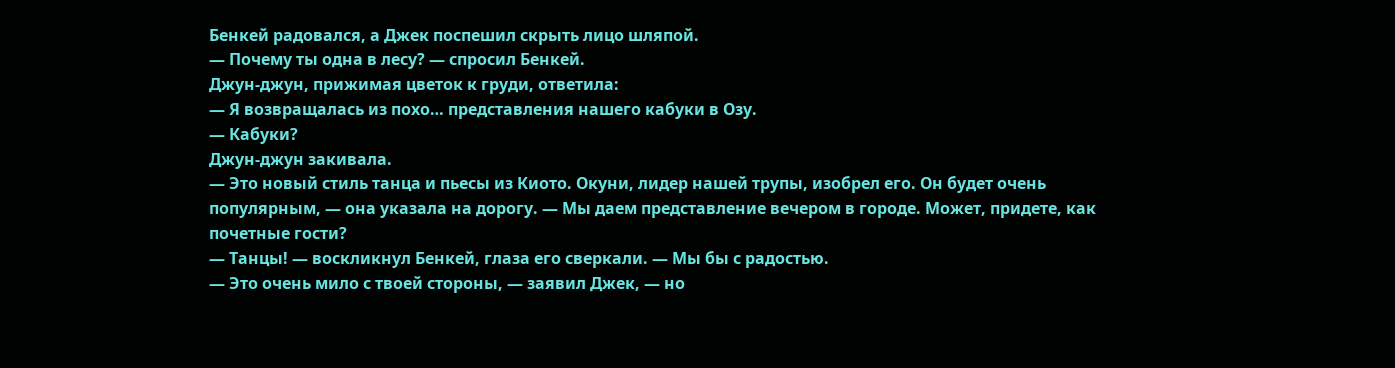Бенкей радовался, а Джек поспешил скрыть лицо шляпой.
— Почему ты одна в лесу? — спросил Бенкей.
Джун-джун, прижимая цветок к груди, ответила:
— Я возвращалась из похо… представления нашего кабуки в Озу.
— Кабуки?
Джун-джун закивала.
— Это новый стиль танца и пьесы из Киото. Окуни, лидер нашей трупы, изобрел его. Он будет очень популярным, — она указала на дорогу. — Мы даем представление вечером в городе. Может, придете, как почетные гости?
— Танцы! — воскликнул Бенкей, глаза его сверкали. — Мы бы с радостью.
— Это очень мило с твоей стороны, — заявил Джек, — но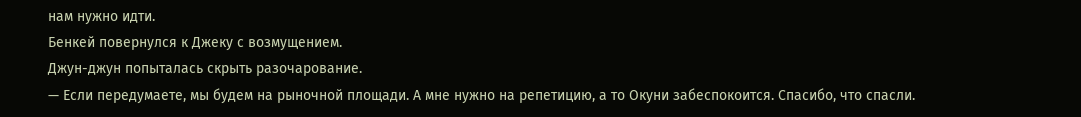нам нужно идти.
Бенкей повернулся к Джеку с возмущением.
Джун-джун попыталась скрыть разочарование.
— Если передумаете, мы будем на рыночной площади. А мне нужно на репетицию, а то Окуни забеспокоится. Спасибо, что спасли.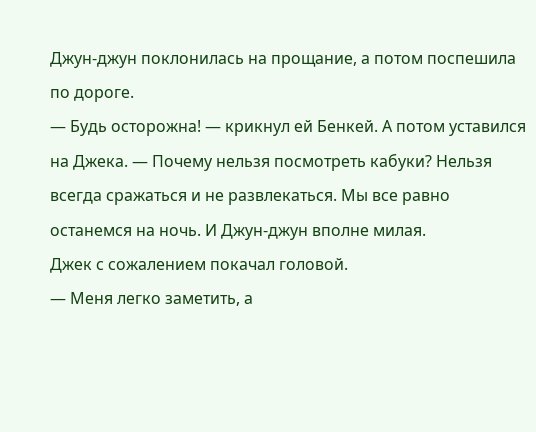Джун-джун поклонилась на прощание, а потом поспешила по дороге.
— Будь осторожна! — крикнул ей Бенкей. А потом уставился на Джека. — Почему нельзя посмотреть кабуки? Нельзя всегда сражаться и не развлекаться. Мы все равно останемся на ночь. И Джун-джун вполне милая.
Джек с сожалением покачал головой.
— Меня легко заметить, а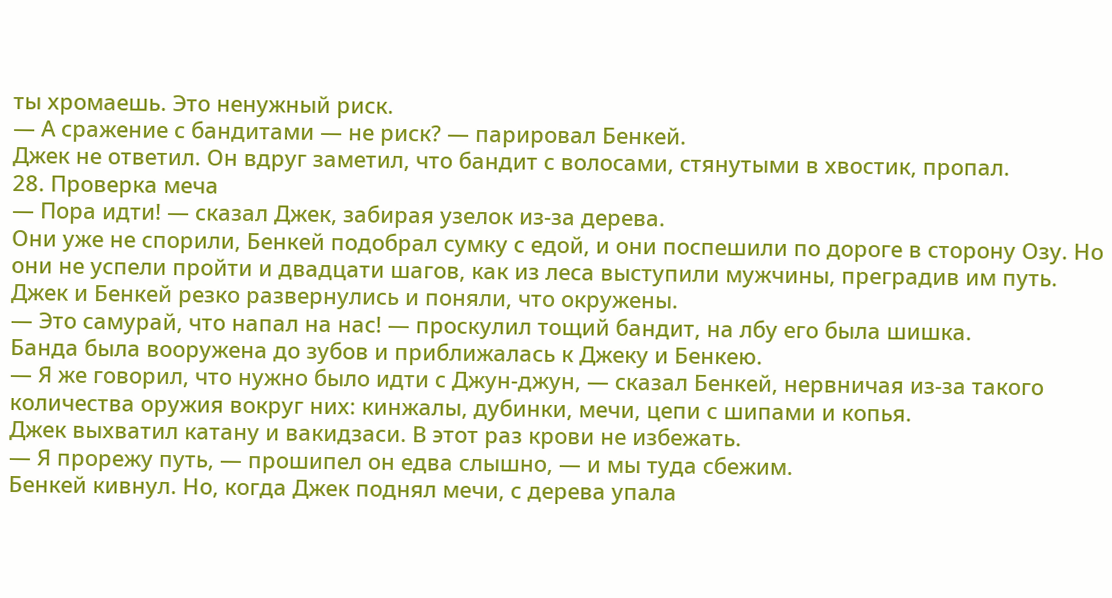ты хромаешь. Это ненужный риск.
— А сражение с бандитами — не риск? — парировал Бенкей.
Джек не ответил. Он вдруг заметил, что бандит с волосами, стянутыми в хвостик, пропал.
28. Проверка меча
— Пора идти! — сказал Джек, забирая узелок из-за дерева.
Они уже не спорили, Бенкей подобрал сумку с едой, и они поспешили по дороге в сторону Озу. Но они не успели пройти и двадцати шагов, как из леса выступили мужчины, преградив им путь. Джек и Бенкей резко развернулись и поняли, что окружены.
— Это самурай, что напал на нас! — проскулил тощий бандит, на лбу его была шишка.
Банда была вооружена до зубов и приближалась к Джеку и Бенкею.
— Я же говорил, что нужно было идти с Джун-джун, — сказал Бенкей, нервничая из-за такого количества оружия вокруг них: кинжалы, дубинки, мечи, цепи с шипами и копья.
Джек выхватил катану и вакидзаси. В этот раз крови не избежать.
— Я прорежу путь, — прошипел он едва слышно, — и мы туда сбежим.
Бенкей кивнул. Но, когда Джек поднял мечи, с дерева упала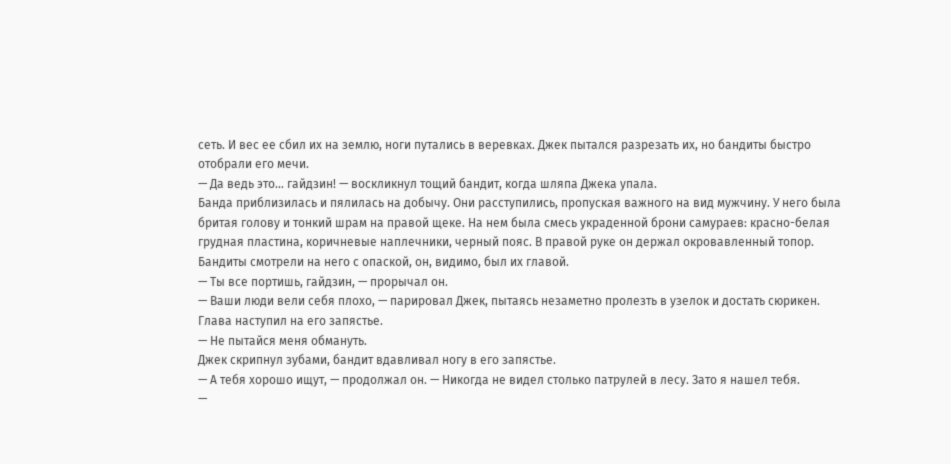сеть. И вес ее сбил их на землю, ноги путались в веревках. Джек пытался разрезать их, но бандиты быстро отобрали его мечи.
— Да ведь это… гайдзин! — воскликнул тощий бандит, когда шляпа Джека упала.
Банда приблизилась и пялилась на добычу. Они расступились, пропуская важного на вид мужчину. У него была бритая голову и тонкий шрам на правой щеке. На нем была смесь украденной брони самураев: красно-белая грудная пластина, коричневые наплечники, черный пояс. В правой руке он держал окровавленный топор. Бандиты смотрели на него с опаской, он, видимо, был их главой.
— Ты все портишь, гайдзин, — прорычал он.
— Ваши люди вели себя плохо, — парировал Джек, пытаясь незаметно пролезть в узелок и достать сюрикен.
Глава наступил на его запястье.
— Не пытайся меня обмануть.
Джек скрипнул зубами, бандит вдавливал ногу в его запястье.
— А тебя хорошо ищут, — продолжал он. — Никогда не видел столько патрулей в лесу. Зато я нашел тебя.
—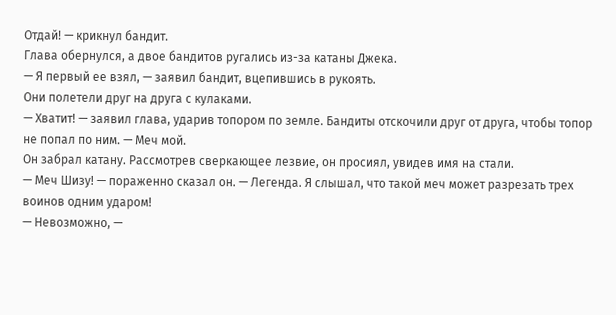Отдай! — крикнул бандит.
Глава обернулся, а двое бандитов ругались из-за катаны Джека.
— Я первый ее взял, — заявил бандит, вцепившись в рукоять.
Они полетели друг на друга с кулаками.
— Хватит! — заявил глава, ударив топором по земле. Бандиты отскочили друг от друга, чтобы топор не попал по ним. — Меч мой.
Он забрал катану. Рассмотрев сверкающее лезвие, он просиял, увидев имя на стали.
— Меч Шизу! — пораженно сказал он. — Легенда. Я слышал, что такой меч может разрезать трех воинов одним ударом!
— Невозможно, —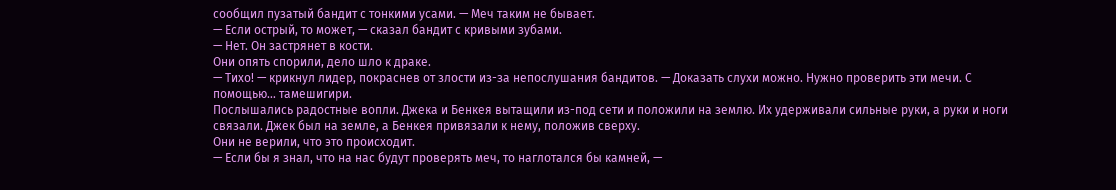сообщил пузатый бандит с тонкими усами. — Меч таким не бывает.
— Если острый, то может, — сказал бандит с кривыми зубами.
— Нет. Он застрянет в кости.
Они опять спорили, дело шло к драке.
— Тихо! — крикнул лидер, покраснев от злости из-за непослушания бандитов. — Доказать слухи можно. Нужно проверить эти мечи. С помощью… тамешигири.
Послышались радостные вопли. Джека и Бенкея вытащили из-под сети и положили на землю. Их удерживали сильные руки, а руки и ноги связали. Джек был на земле, а Бенкея привязали к нему, положив сверху.
Они не верили, что это происходит.
— Если бы я знал, что на нас будут проверять меч, то наглотался бы камней, —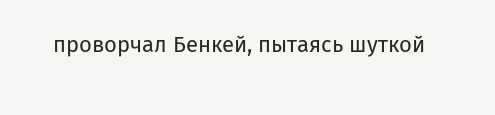проворчал Бенкей, пытаясь шуткой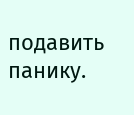подавить панику.